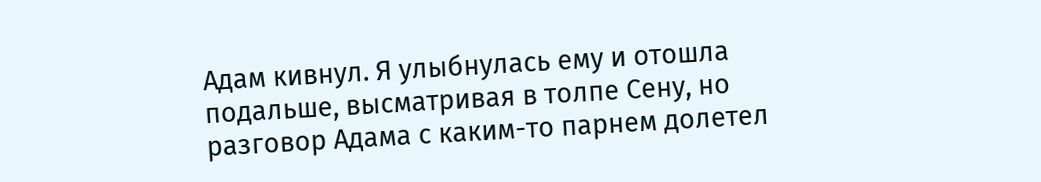Адам кивнул. Я улыбнулась ему и отошла подальше, высматривая в толпе Сену, но разговор Адама с каким-то парнем долетел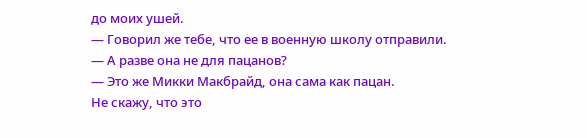до моих ушей.
— Говорил же тебе, что ее в военную школу отправили.
— А разве она не для пацанов?
— Это же Микки Макбрайд, она сама как пацан.
Не скажу, что это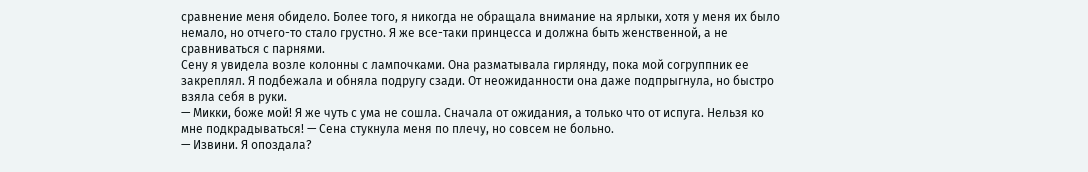сравнение меня обидело. Более того, я никогда не обращала внимание на ярлыки, хотя у меня их было немало, но отчего-то стало грустно. Я же все-таки принцесса и должна быть женственной, а не сравниваться с парнями.
Сену я увидела возле колонны с лампочками. Она разматывала гирлянду, пока мой согруппник ее закреплял. Я подбежала и обняла подругу сзади. От неожиданности она даже подпрыгнула, но быстро взяла себя в руки.
— Микки, боже мой! Я же чуть с ума не сошла. Сначала от ожидания, а только что от испуга. Нельзя ко мне подкрадываться! — Сена стукнула меня по плечу, но совсем не больно.
— Извини. Я опоздала?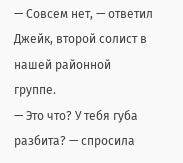— Совсем нет, — ответил Джейк, второй солист в нашей районной группе.
— Это что? У тебя губа разбита? — спросила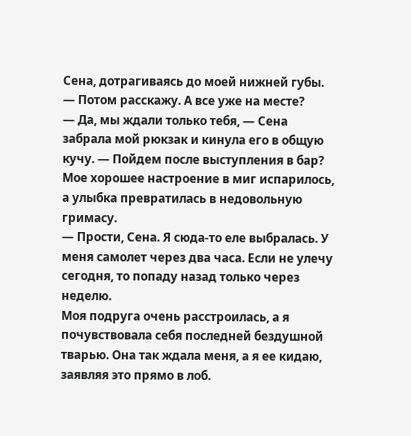Сена, дотрагиваясь до моей нижней губы.
— Потом расскажу. А все уже на месте?
— Да, мы ждали только тебя, — Сена забрала мой рюкзак и кинула его в общую кучу. — Пойдем после выступления в бар?
Мое хорошее настроение в миг испарилось, а улыбка превратилась в недовольную гримасу.
— Прости, Сена. Я сюда-то еле выбралась. У меня самолет через два часа. Если не улечу сегодня, то попаду назад только через неделю.
Моя подруга очень расстроилась, а я почувствовала себя последней бездушной тварью. Она так ждала меня, а я ее кидаю, заявляя это прямо в лоб.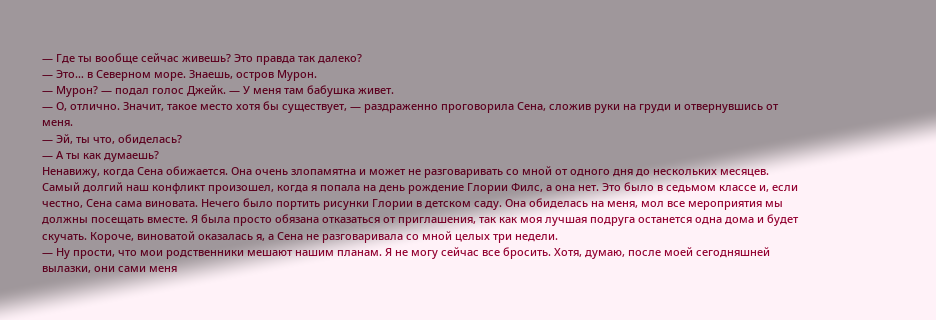— Где ты вообще сейчас живешь? Это правда так далеко?
— Это… в Северном море. Знаешь, остров Мурон.
— Мурон? — подал голос Джейк. — У меня там бабушка живет.
— О, отлично. Значит, такое место хотя бы существует, — раздраженно проговорила Сена, сложив руки на груди и отвернувшись от меня.
— Эй, ты что, обиделась?
— А ты как думаешь?
Ненавижу, когда Сена обижается. Она очень злопамятна и может не разговаривать со мной от одного дня до нескольких месяцев. Самый долгий наш конфликт произошел, когда я попала на день рождение Глории Филс, а она нет. Это было в седьмом классе и, если честно, Сена сама виновата. Нечего было портить рисунки Глории в детском саду. Она обиделась на меня, мол все мероприятия мы должны посещать вместе. Я была просто обязана отказаться от приглашения, так как моя лучшая подруга останется одна дома и будет скучать. Короче, виноватой оказалась я, а Сена не разговаривала со мной целых три недели.
— Ну прости, что мои родственники мешают нашим планам. Я не могу сейчас все бросить. Хотя, думаю, после моей сегодняшней вылазки, они сами меня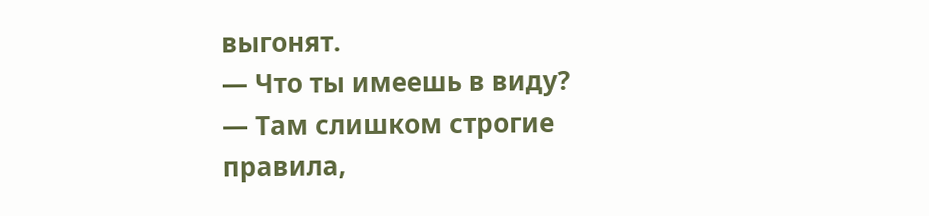выгонят.
— Что ты имеешь в виду?
— Там слишком строгие правила,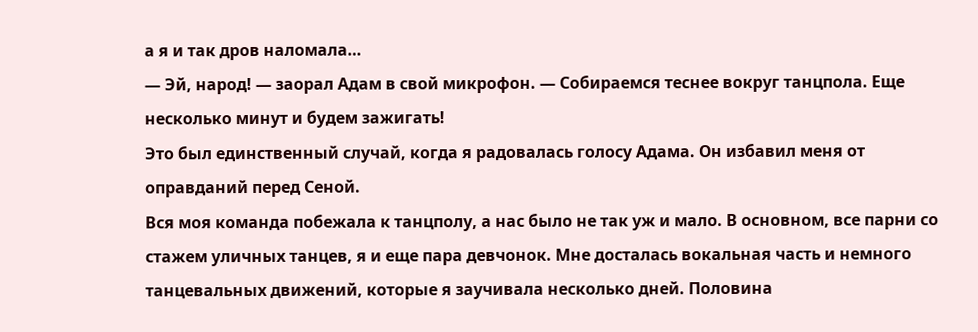а я и так дров наломала…
— Эй, народ! — заорал Адам в свой микрофон. — Собираемся теснее вокруг танцпола. Еще несколько минут и будем зажигать!
Это был единственный случай, когда я радовалась голосу Адама. Он избавил меня от оправданий перед Сеной.
Вся моя команда побежала к танцполу, а нас было не так уж и мало. В основном, все парни со стажем уличных танцев, я и еще пара девчонок. Мне досталась вокальная часть и немного танцевальных движений, которые я заучивала несколько дней. Половина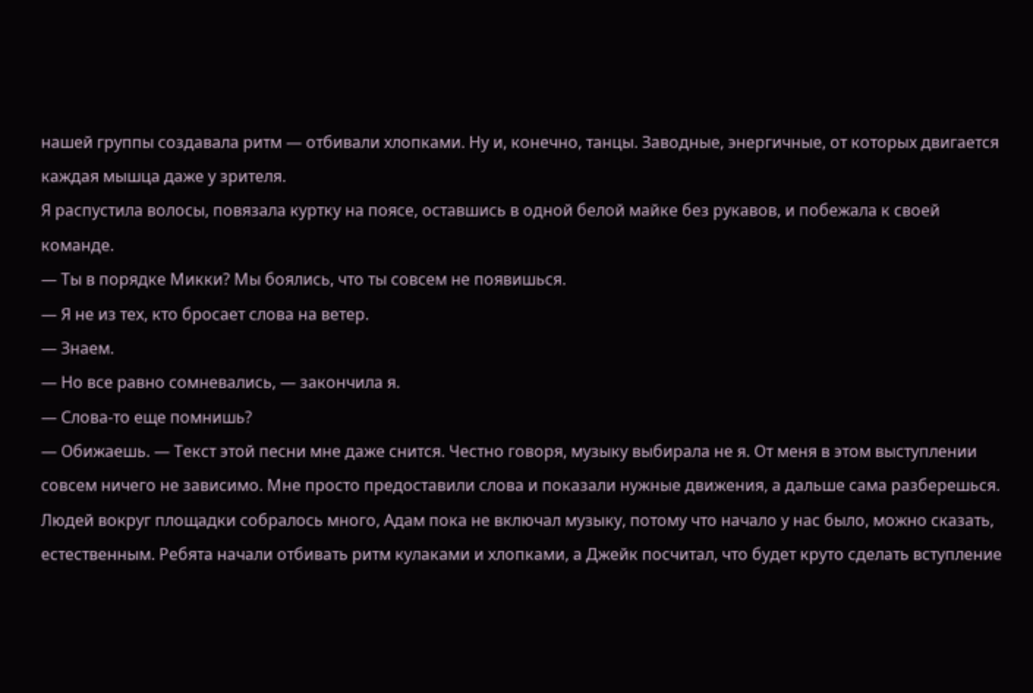нашей группы создавала ритм — отбивали хлопками. Ну и, конечно, танцы. Заводные, энергичные, от которых двигается каждая мышца даже у зрителя.
Я распустила волосы, повязала куртку на поясе, оставшись в одной белой майке без рукавов, и побежала к своей команде.
— Ты в порядке Микки? Мы боялись, что ты совсем не появишься.
— Я не из тех, кто бросает слова на ветер.
— Знаем.
— Но все равно сомневались, — закончила я.
— Слова-то еще помнишь?
— Обижаешь. — Текст этой песни мне даже снится. Честно говоря, музыку выбирала не я. От меня в этом выступлении совсем ничего не зависимо. Мне просто предоставили слова и показали нужные движения, а дальше сама разберешься.
Людей вокруг площадки собралось много, Адам пока не включал музыку, потому что начало у нас было, можно сказать, естественным. Ребята начали отбивать ритм кулаками и хлопками, а Джейк посчитал, что будет круто сделать вступление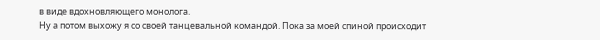в виде вдохновляющего монолога.
Ну а потом выхожу я со своей танцевальной командой. Пока за моей спиной происходит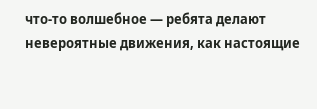что-то волшебное — ребята делают невероятные движения, как настоящие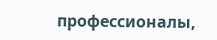профессионалы,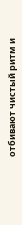отбивают чистый ритм и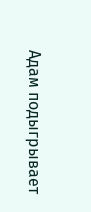Адам подыгрывает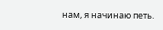нам, я начинаю петь.